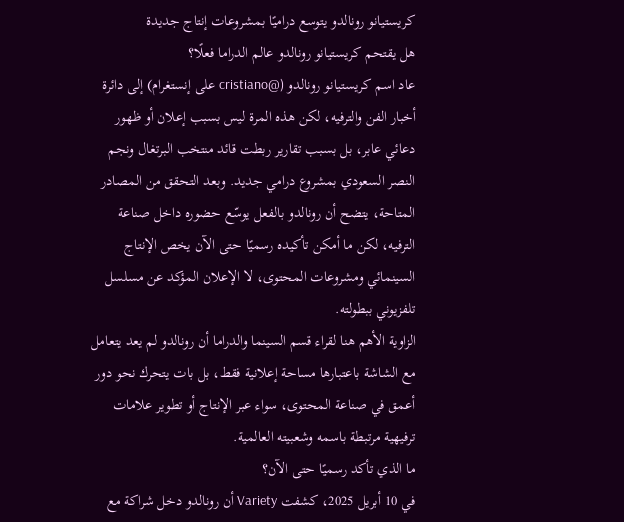كريستيانو رونالدو يتوسع دراميًا بمشروعات إنتاج جديدة
هل يقتحم كريستيانو رونالدو عالم الدراما فعلًا؟
عاد اسم كريستيانو رونالدو (@cristiano على إنستغرام) إلى دائرة أخبار الفن والترفيه، لكن هذه المرة ليس بسبب إعلان أو ظهور دعائي عابر، بل بسبب تقارير ربطت قائد منتخب البرتغال ونجم النصر السعودي بمشروع درامي جديد. وبعد التحقق من المصادر المتاحة، يتضح أن رونالدو بالفعل يوسّع حضوره داخل صناعة الترفيه، لكن ما أمكن تأكيده رسميًا حتى الآن يخص الإنتاج السينمائي ومشروعات المحتوى، لا الإعلان المؤكد عن مسلسل تلفزيوني ببطولته.
الزاوية الأهم هنا لقراء قسم السينما والدراما أن رونالدو لم يعد يتعامل مع الشاشة باعتبارها مساحة إعلانية فقط، بل بات يتحرك نحو دور أعمق في صناعة المحتوى، سواء عبر الإنتاج أو تطوير علامات ترفيهية مرتبطة باسمه وشعبيته العالمية.
ما الذي تأكد رسميًا حتى الآن؟
في 10 أبريل 2025، كشفت Variety أن رونالدو دخل شراكة مع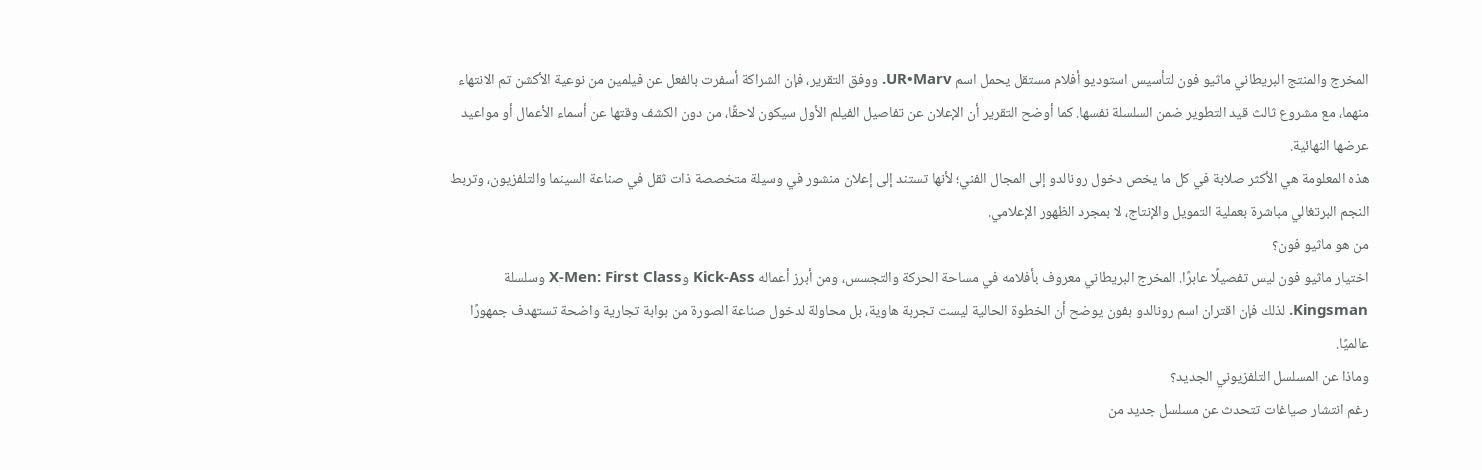المخرج والمنتج البريطاني ماثيو فون لتأسيس استوديو أفلام مستقل يحمل اسم UR•Marv. ووفق التقرير، فإن الشراكة أسفرت بالفعل عن فيلمين من نوعية الأكشن تم الانتهاء منهما، مع مشروع ثالث قيد التطوير ضمن السلسلة نفسها. كما أوضح التقرير أن الإعلان عن تفاصيل الفيلم الأول سيكون لاحقًا، من دون الكشف وقتها عن أسماء الأعمال أو مواعيد عرضها النهائية.
هذه المعلومة هي الأكثر صلابة في كل ما يخص دخول رونالدو إلى المجال الفني؛ لأنها تستند إلى إعلان منشور في وسيلة متخصصة ذات ثقل في صناعة السينما والتلفزيون، وتربط النجم البرتغالي مباشرة بعملية التمويل والإنتاج، لا بمجرد الظهور الإعلامي.
من هو ماثيو فون؟
اختيار ماثيو فون ليس تفصيلًا عابرًا. المخرج البريطاني معروف بأفلامه في مساحة الحركة والتجسس، ومن أبرز أعماله Kick-Ass وX-Men: First Class وسلسلة Kingsman. لذلك فإن اقتران اسم رونالدو بفون يوضح أن الخطوة الحالية ليست تجربة هاوية، بل محاولة لدخول صناعة الصورة من بوابة تجارية واضحة تستهدف جمهورًا عالميًا.
وماذا عن المسلسل التلفزيوني الجديد؟
رغم انتشار صياغات تتحدث عن مسلسل جديد من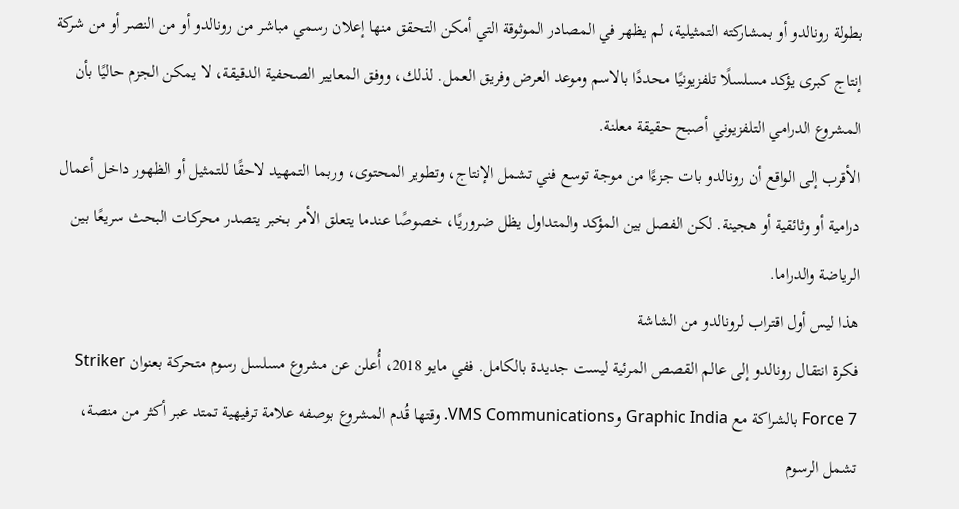بطولة رونالدو أو بمشاركته التمثيلية، لم يظهر في المصادر الموثوقة التي أمكن التحقق منها إعلان رسمي مباشر من رونالدو أو من النصر أو من شركة إنتاج كبرى يؤكد مسلسلًا تلفزيونيًا محددًا بالاسم وموعد العرض وفريق العمل. لذلك، ووفق المعايير الصحفية الدقيقة، لا يمكن الجزم حاليًا بأن المشروع الدرامي التلفزيوني أصبح حقيقة معلنة.
الأقرب إلى الواقع أن رونالدو بات جزءًا من موجة توسع فني تشمل الإنتاج، وتطوير المحتوى، وربما التمهيد لاحقًا للتمثيل أو الظهور داخل أعمال درامية أو وثائقية أو هجينة. لكن الفصل بين المؤكد والمتداول يظل ضروريًا، خصوصًا عندما يتعلق الأمر بخبر يتصدر محركات البحث سريعًا بين الرياضة والدراما.
هذا ليس أول اقتراب لرونالدو من الشاشة
فكرة انتقال رونالدو إلى عالم القصص المرئية ليست جديدة بالكامل. ففي مايو 2018، أُعلن عن مشروع مسلسل رسوم متحركة بعنوان Striker Force 7 بالشراكة مع Graphic India وVMS Communications. وقتها قُدم المشروع بوصفه علامة ترفيهية تمتد عبر أكثر من منصة، تشمل الرسوم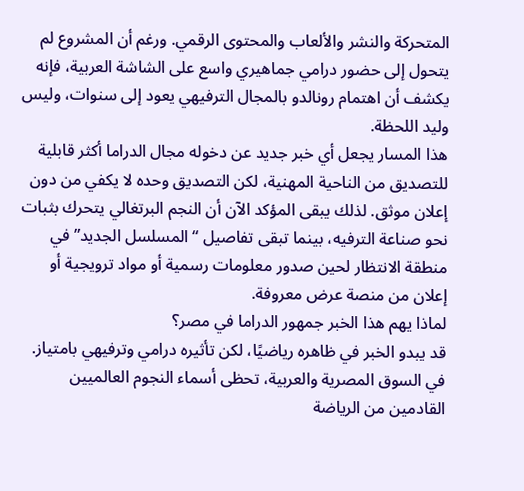المتحركة والنشر والألعاب والمحتوى الرقمي. ورغم أن المشروع لم يتحول إلى حضور درامي جماهيري واسع على الشاشة العربية، فإنه يكشف أن اهتمام رونالدو بالمجال الترفيهي يعود إلى سنوات، وليس وليد اللحظة.
هذا المسار يجعل أي خبر جديد عن دخوله مجال الدراما أكثر قابلية للتصديق من الناحية المهنية، لكن التصديق وحده لا يكفي من دون إعلان موثق. لذلك يبقى المؤكد الآن أن النجم البرتغالي يتحرك بثبات نحو صناعة الترفيه، بينما تبقى تفاصيل “المسلسل الجديد” في منطقة الانتظار لحين صدور معلومات رسمية أو مواد ترويجية أو إعلان من منصة عرض معروفة.
لماذا يهم هذا الخبر جمهور الدراما في مصر؟
قد يبدو الخبر في ظاهره رياضيًا، لكن تأثيره درامي وترفيهي بامتياز. في السوق المصرية والعربية، تحظى أسماء النجوم العالميين القادمين من الرياضة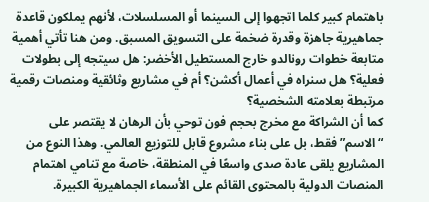باهتمام كبير كلما اتجهوا إلى السينما أو المسلسلات، لأنهم يملكون قاعدة جماهيرية جاهزة وقدرة ضخمة على التسويق المسبق. ومن هنا تأتي أهمية متابعة خطوات رونالدو خارج المستطيل الأخضر: هل سيتجه إلى بطولات فعلية؟ هل سنراه في أعمال أكشن؟ أم في مشاريع وثائقية ومنصات رقمية مرتبطة بعلامته الشخصية؟
كما أن الشراكة مع مخرج بحجم فون توحي بأن الرهان لا يقتصر على “الاسم” فقط، بل على بناء مشروع قابل للتوزيع العالمي. وهذا النوع من المشاريع يلقى عادة صدى واسعًا في المنطقة، خاصة مع تنامي اهتمام المنصات الدولية بالمحتوى القائم على الأسماء الجماهيرية الكبيرة.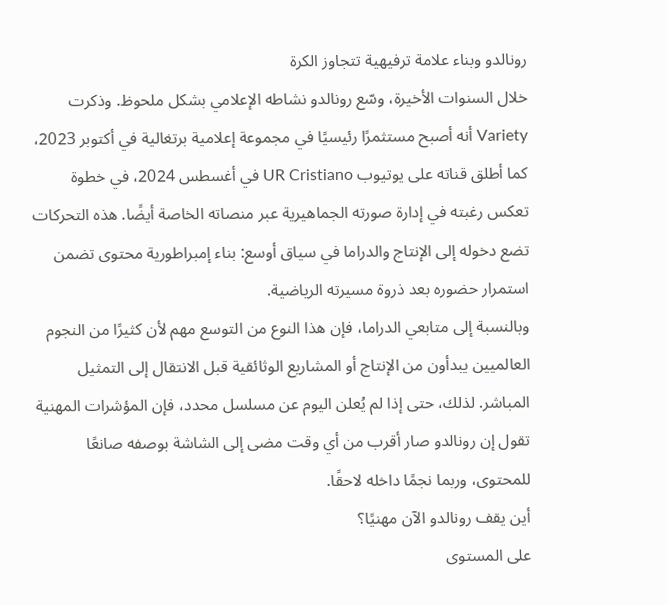رونالدو وبناء علامة ترفيهية تتجاوز الكرة
خلال السنوات الأخيرة، وسّع رونالدو نشاطه الإعلامي بشكل ملحوظ. وذكرت Variety أنه أصبح مستثمرًا رئيسيًا في مجموعة إعلامية برتغالية في أكتوبر 2023، كما أطلق قناته على يوتيوب UR Cristiano في أغسطس 2024، في خطوة تعكس رغبته في إدارة صورته الجماهيرية عبر منصاته الخاصة أيضًا. هذه التحركات تضع دخوله إلى الإنتاج والدراما في سياق أوسع: بناء إمبراطورية محتوى تضمن استمرار حضوره بعد ذروة مسيرته الرياضية.
وبالنسبة إلى متابعي الدراما، فإن هذا النوع من التوسع مهم لأن كثيرًا من النجوم العالميين يبدأون من الإنتاج أو المشاريع الوثائقية قبل الانتقال إلى التمثيل المباشر. لذلك، حتى إذا لم يُعلن اليوم عن مسلسل محدد، فإن المؤشرات المهنية تقول إن رونالدو صار أقرب من أي وقت مضى إلى الشاشة بوصفه صانعًا للمحتوى، وربما نجمًا داخله لاحقًا.
أين يقف رونالدو الآن مهنيًا؟
على المستوى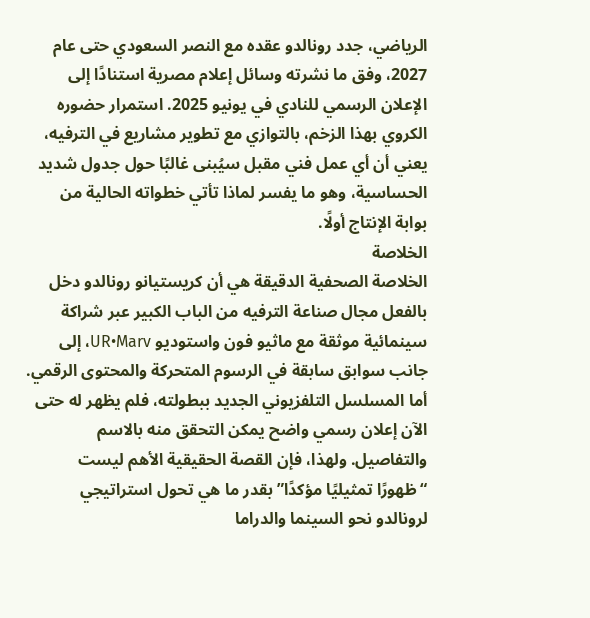الرياضي، جدد رونالدو عقده مع النصر السعودي حتى عام 2027، وفق ما نشرته وسائل إعلام مصرية استنادًا إلى الإعلان الرسمي للنادي في يونيو 2025. استمرار حضوره الكروي بهذا الزخم، بالتوازي مع تطوير مشاريع في الترفيه، يعني أن أي عمل فني مقبل سيُبنى غالبًا حول جدول شديد الحساسية، وهو ما يفسر لماذا تأتي خطواته الحالية من بوابة الإنتاج أولًا.
الخلاصة
الخلاصة الصحفية الدقيقة هي أن كريستيانو رونالدو دخل بالفعل مجال صناعة الترفيه من الباب الكبير عبر شراكة سينمائية موثقة مع ماثيو فون واستوديو UR•Marv، إلى جانب سوابق سابقة في الرسوم المتحركة والمحتوى الرقمي. أما المسلسل التلفزيوني الجديد ببطولته، فلم يظهر له حتى الآن إعلان رسمي واضح يمكن التحقق منه بالاسم والتفاصيل. ولهذا، فإن القصة الحقيقية الأهم ليست “ظهورًا تمثيليًا مؤكدًا” بقدر ما هي تحول استراتيجي لرونالدو نحو السينما والدراما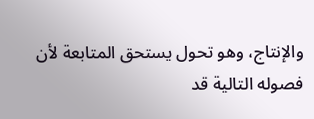والإنتاج، وهو تحول يستحق المتابعة لأن فصوله التالية قد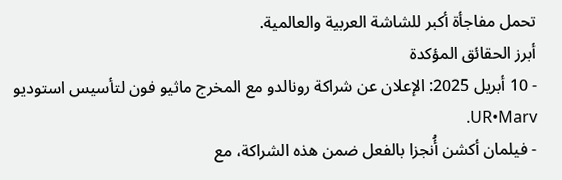تحمل مفاجأة أكبر للشاشة العربية والعالمية.
أبرز الحقائق المؤكدة
- 10 أبريل 2025: الإعلان عن شراكة رونالدو مع المخرج ماثيو فون لتأسيس استوديو UR•Marv.
- فيلمان أكشن أُنجزا بالفعل ضمن هذه الشراكة، مع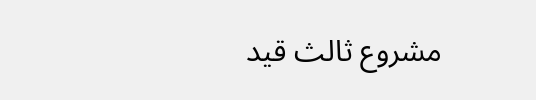مشروع ثالث قيد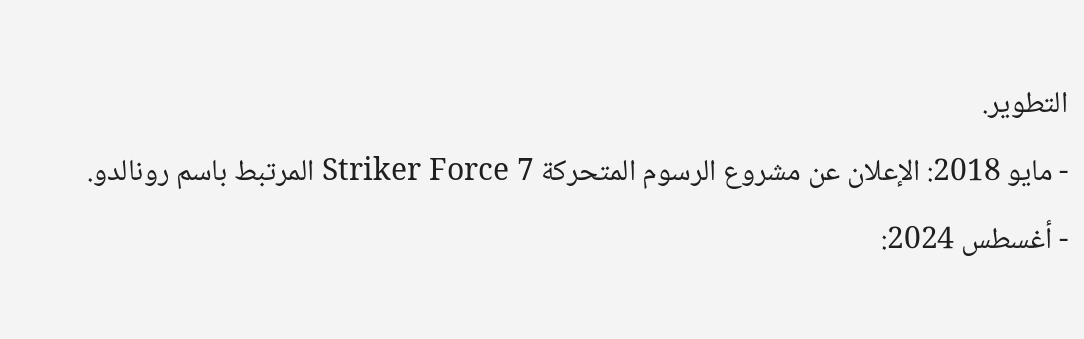التطوير.
- مايو 2018: الإعلان عن مشروع الرسوم المتحركة Striker Force 7 المرتبط باسم رونالدو.
- أغسطس 2024: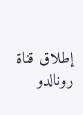إطلاق قناة رونالدو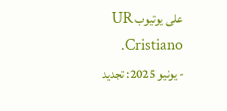على يوتيوب UR Cristiano.
- يونيو 2025: تجديد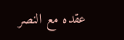عقده مع النصر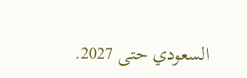السعودي حتى 2027.